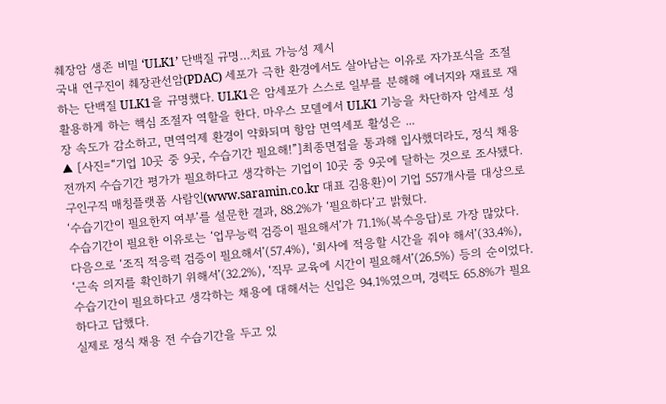췌장암 생존 비밀 ‘ULK1’ 단백질 규명…치료 가능성 제시
국내 연구진이 췌장관선암(PDAC) 세포가 극한 환경에서도 살아남는 이유로 자가포식을 조절하는 단백질 ULK1을 규명했다. ULK1은 암세포가 스스로 일부를 분해해 에너지와 재료로 재활용하게 하는 핵심 조절자 역할을 한다. 마우스 모델에서 ULK1 기능을 차단하자 암세포 성장 속도가 감소하고, 면역억제 환경이 약화되며 항암 면역세포 활성은 ...
▲ [사진=“기업 10곳 중 9곳, 수습기간 필요해!”]최종면접을 통과해 입사했더라도, 정식 채용 전까지 수습기간 평가가 필요하다고 생각하는 기업이 10곳 중 9곳에 달하는 것으로 조사됐다.
구인구직 매칭플랫폼 사람인(www.saramin.co.kr 대표 김용환)이 기업 557개사를 대상으로 ‘수습기간이 필요한지 여부’를 설문한 결과, 88.2%가 ‘필요하다’고 밝혔다.
수습기간이 필요한 이유로는 ‘업무능력 검증이 필요해서’가 71.1%(복수응답)로 가장 많았다. 다음으로 ‘조직 적응력 검증이 필요해서’(57.4%), ‘회사에 적응할 시간을 줘야 해서’(33.4%), ‘근속 의지를 확인하기 위해서’(32.2%), ‘직무 교육에 시간이 필요해서’(26.5%) 등의 순이었다.
수습기간이 필요하다고 생각하는 채용에 대해서는 신입은 94.1%였으며, 경력도 65.8%가 필요하다고 답했다.
실제로 정식 채용 전 수습기간을 두고 있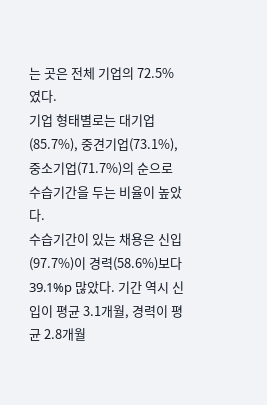는 곳은 전체 기업의 72.5%였다.
기업 형태별로는 대기업(85.7%), 중견기업(73.1%), 중소기업(71.7%)의 순으로 수습기간을 두는 비율이 높았다.
수습기간이 있는 채용은 신입(97.7%)이 경력(58.6%)보다 39.1%p 많았다. 기간 역시 신입이 평균 3.1개월, 경력이 평균 2.8개월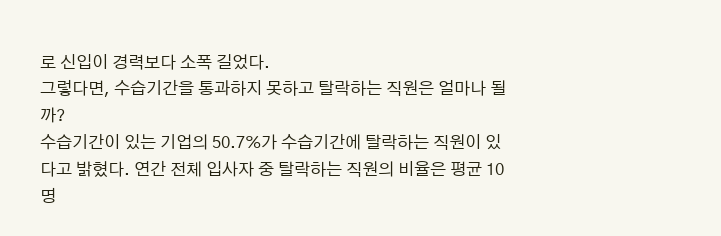로 신입이 경력보다 소폭 길었다.
그렇다면, 수습기간을 통과하지 못하고 탈락하는 직원은 얼마나 될까?
수습기간이 있는 기업의 50.7%가 수습기간에 탈락하는 직원이 있다고 밝혔다. 연간 전체 입사자 중 탈락하는 직원의 비율은 평균 10명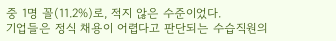중 1명 꼴(11.2%)로, 적지 않은 수준이었다.
기업들은 정식 채용이 어렵다고 판단되는 수습직원의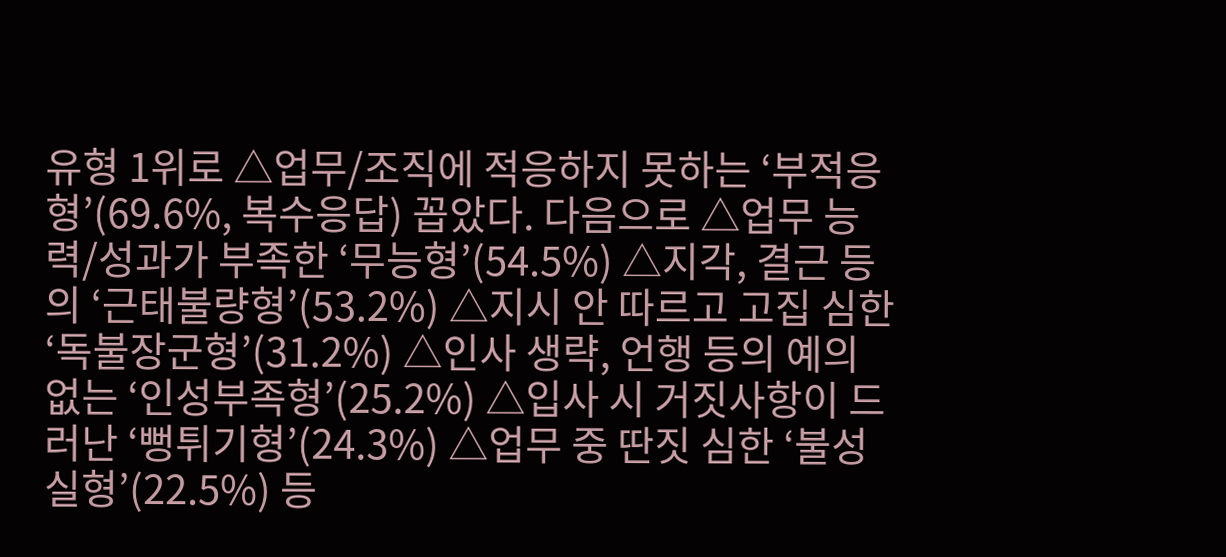유형 1위로 △업무/조직에 적응하지 못하는 ‘부적응형’(69.6%, 복수응답) 꼽았다. 다음으로 △업무 능력/성과가 부족한 ‘무능형’(54.5%) △지각, 결근 등의 ‘근태불량형’(53.2%) △지시 안 따르고 고집 심한 ‘독불장군형’(31.2%) △인사 생략, 언행 등의 예의 없는 ‘인성부족형’(25.2%) △입사 시 거짓사항이 드러난 ‘뻥튀기형’(24.3%) △업무 중 딴짓 심한 ‘불성실형’(22.5%) 등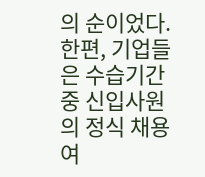의 순이었다.
한편, 기업들은 수습기간 중 신입사원의 정식 채용 여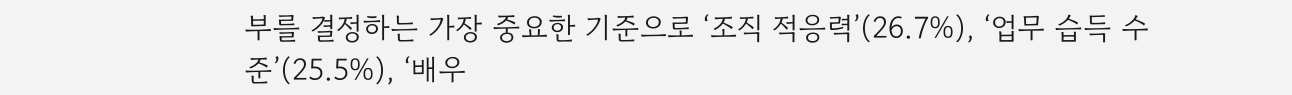부를 결정하는 가장 중요한 기준으로 ‘조직 적응력’(26.7%), ‘업무 습득 수준’(25.5%), ‘배우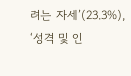려는 자세’(23.3%), ‘성격 및 인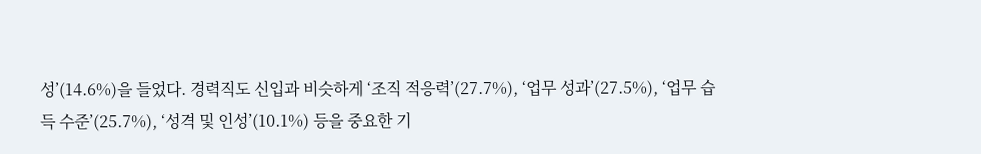성’(14.6%)을 들었다. 경력직도 신입과 비슷하게 ‘조직 적응력’(27.7%), ‘업무 성과’(27.5%), ‘업무 습득 수준’(25.7%), ‘성격 및 인성’(10.1%) 등을 중요한 기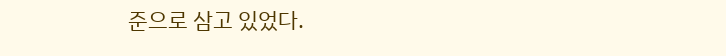준으로 삼고 있었다.